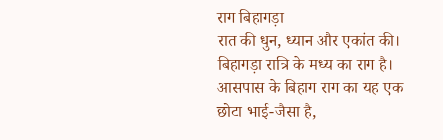राग बिहागड़ा
रात की धुन, ध्यान और एकांत की।
बिहागड़ा रात्रि के मध्य का राग है। आसपास के बिहाग राग का यह एक छोटा भाई-जैसा है,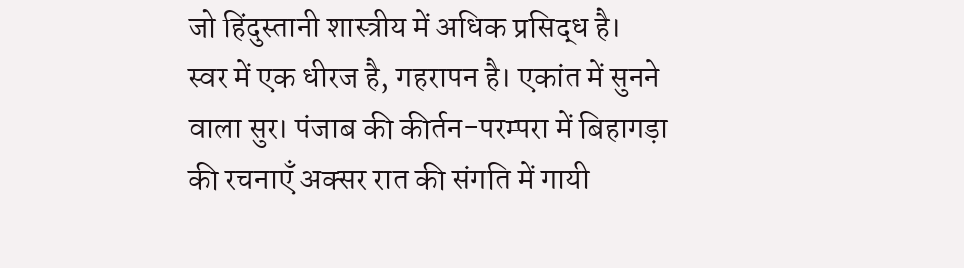जो हिंदुस्तानी शास्त्रीय में अधिक प्रसिद्ध है।
स्वर में एक धीरज है, गहरापन है। एकांत में सुनने वाला सुर। पंजाब की कीर्तन-परम्परा में बिहागड़ा की रचनाएँ अक्सर रात की संगति में गायी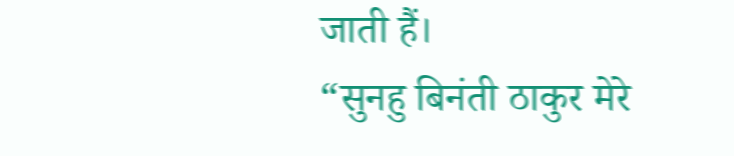जाती हैं।
“सुनहु बिनंती ठाकुर मेरे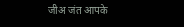जीअ जंत आपके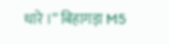धारे ।” बिहागड़ा M5